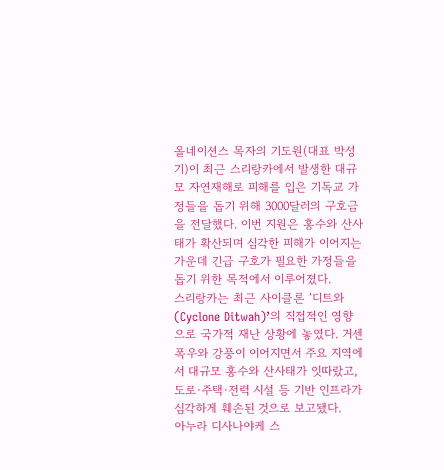올네이션스 목자의 기도원(대표 박성기)이 최근 스리랑카에서 발생한 대규모 자연재해로 피해를 입은 기독교 가정들을 돕기 위해 3000달러의 구호금을 전달했다. 이번 지원은 홍수와 산사태가 확산되며 심각한 피해가 이어지는 가운데 긴급 구호가 필요한 가정들을 돕기 위한 목적에서 이루어졌다.
스리랑카는 최근 사이클론 ‘디트와(Cyclone Ditwah)’의 직접적인 영향으로 국가적 재난 상황에 놓였다. 거센 폭우와 강풍이 이어지면서 주요 지역에서 대규모 홍수와 산사태가 잇따랐고, 도로·주택·전력 시설 등 기반 인프라가 심각하게 훼손된 것으로 보고됐다.
아누라 디사나야케 스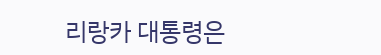리랑카 대통령은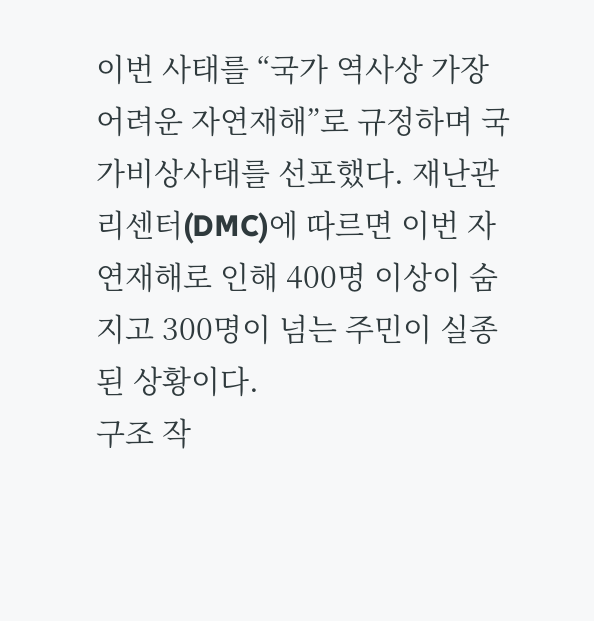이번 사태를 “국가 역사상 가장 어려운 자연재해”로 규정하며 국가비상사태를 선포했다. 재난관리센터(DMC)에 따르면 이번 자연재해로 인해 400명 이상이 숨지고 300명이 넘는 주민이 실종된 상황이다.
구조 작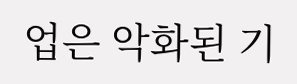업은 악화된 기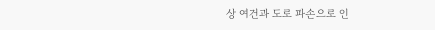상 여건과 도로 파손으로 인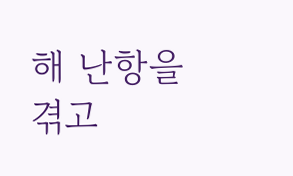해 난항을 겪고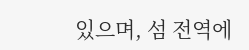있으며, 섬 전역에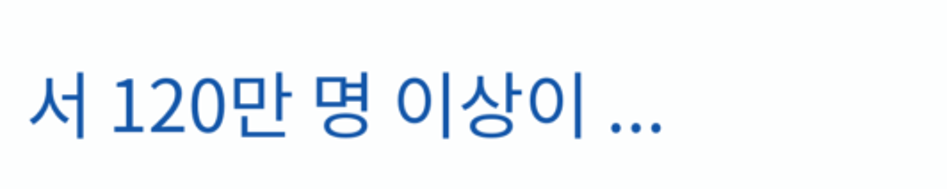서 120만 명 이상이 ...